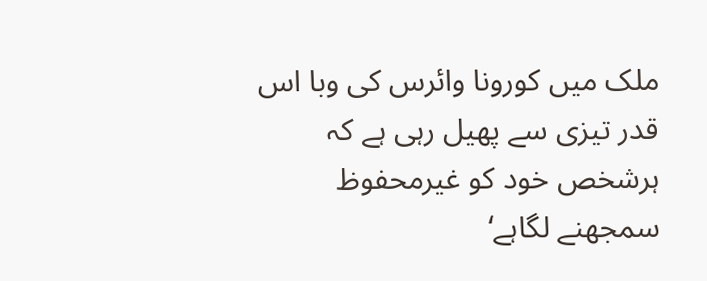ملک میں کورونا وائرس کی وبا اس قدر تیزی سے پھیل رہی ہے کہ ہرشخص خود کو غیرمحفوظ سمجھنے لگاہے‘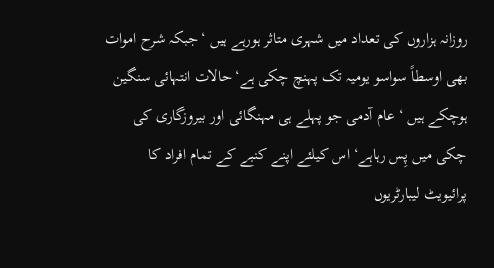روزانہ ہزاروں کی تعداد میں شہری متاثر ہورہے ہیں ‘جبکہ شرح اموات بھی اوسطاً سواسو یومیہ تک پہنچ چکی ہے‘حالات انتہائی سنگین ہوچکے ہیں ‘ عام آدمی جو پہلے ہی مہنگائی اور بیروزگاری کی چکی میں پِس رہاہے‘ اس کیلئے اپنے کنبے کے تمام افراد کا پرائیویٹ لیبارٹریوں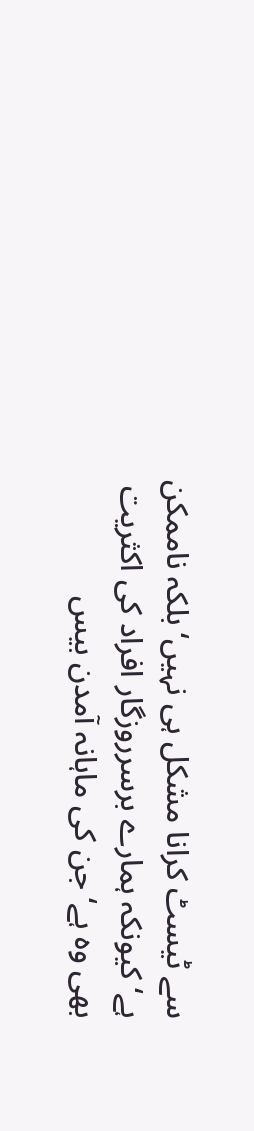سے ٹیسٹ کرانا مشکل ہی نہیں‘ بلکہ ناممکن ہے‘ کیونکہ ہمارے برسرروزگار افراد کی اکثریت بھی وہ ہے‘ جن کی ماہانہ آمدن بیس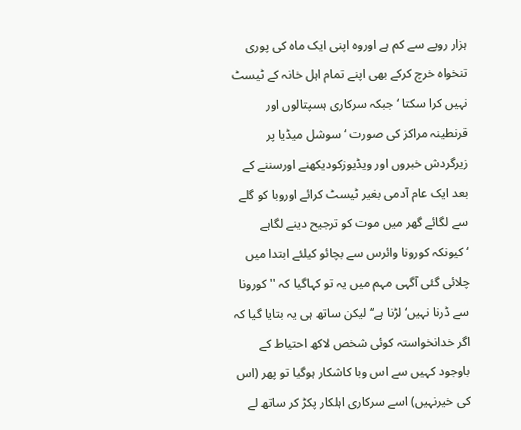ہزار روپے سے کم ہے اوروہ اپنی ایک ماہ کی پوری تنخواہ خرچ کرکے بھی اپنے تمام اہل خانہ کے ٹیسٹ نہیں کرا سکتا ‘جبکہ سرکاری ہسپتالوں اور قرنطینہ مراکز کی صورت ‘ سوشل میڈیا پر زیرگردش خبروں اور ویڈیوزکودیکھنے اورسننے کے بعد ایک عام آدمی بغیر ٹیسٹ کرائے اوروبا کو گلے سے لگائے گھر میں موت کو ترجیح دینے لگاہے ‘کیونکہ کورونا وائرس سے بچائو کیلئے ابتدا میں چلائی گئی آگہی مہم میں یہ تو کہاگیا کہ '' کورونا سے ڈرنا نہیں‘ لڑنا ہے‘‘ لیکن ساتھ ہی یہ بتایا گیا کہ اگر خدانخواستہ کوئی شخص لاکھ احتیاط کے باوجود کہیں سے اس وبا کاشکار ہوگیا تو پھر (اس کی خیرنہیں) اسے سرکاری اہلکار پکڑ کر ساتھ لے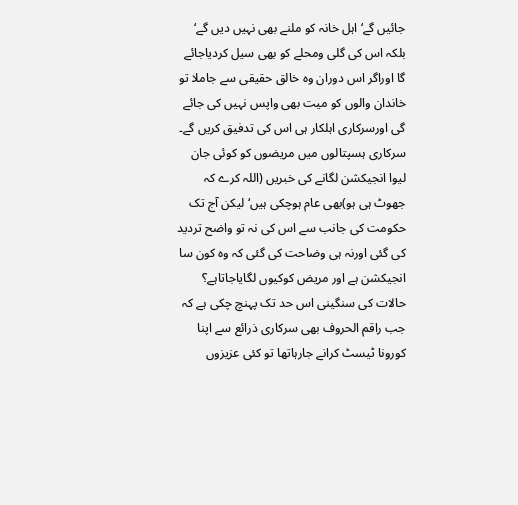جائیں گے‘ اہل خانہ کو ملنے بھی نہیں دیں گے‘ بلکہ اس کی گلی ومحلے کو بھی سیل کردیاجائے گا اوراگر اس دوران وہ خالق حقیقی سے جاملا تو خاندان والوں کو میت بھی واپس نہیں کی جائے گی اورسرکاری اہلکار ہی اس کی تدفیق کریں گے۔ سرکاری ہسپتالوں میں مریضوں کو کوئی جان لیوا انجیکشن لگانے کی خبریں (اللہ کرے کہ جھوٹ ہی ہو)بھی عام ہوچکی ہیں‘ لیکن آج تک حکومت کی جانب سے اس کی نہ تو واضح تردید کی گئی اورنہ ہی وضاحت کی گئی کہ وہ کون سا انجیکشن ہے اور مریض کوکیوں لگایاجاتاہے؟ حالات کی سنگینی اس حد تک پہنچ چکی ہے کہ جب راقم الحروف بھی سرکاری ذرائع سے اپنا کورونا ٹیسٹ کرانے جارہاتھا تو کئی عزیزوں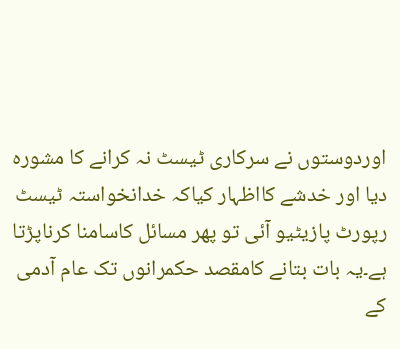اوردوستوں نے سرکاری ٹیسٹ نہ کرانے کا مشورہ دیا اور خدشے کااظہار کیاکہ خدانخواستہ ٹیسٹ رپورٹ پازیٹیو آئی تو پھر مسائل کاسامنا کرناپڑتا ہے۔یہ بات بتانے کامقصد حکمرانوں تک عام آدمی کے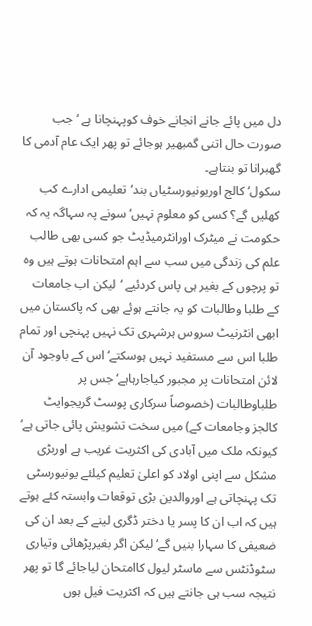دل میں پائے جانے انجانے خوف کوپہنچانا ہے ‘ جب صورت حال اتنی گمبھیر ہوجائے تو پھر ایک عام آدمی کا گھبرانا تو بنتاہے۔
سکول‘ کالج اوریونیورسٹیاں بند‘تعلیمی ادارے کب کھلیں گے؟ کسی کو معلوم نہیں‘ سونے پہ سہاگہ یہ کہ حکومت نے میٹرک اورانٹرمیڈیٹ جو کسی بھی طالب علم کی زندگی میں سب سے اہم امتحانات ہوتے ہیں وہ تو پرچوں کے بغیر ہی پاس کردئیے ‘لیکن اب جامعات کے طلبا وطالبات کو یہ جانتے ہوئے بھی کہ پاکستان میں ابھی انٹرنیٹ سروس ہرشہری تک نہیں پہنچی اور تمام طلبا اس سے مستفید نہیں ہوسکتے‘ اس کے باوجود آن لائن امتحانات پر مجبور کیاجارہاہے‘ جس پر طلباوطالبات (خصوصاً سرکاری پوسٹ گریجوایٹ کالجز وجامعات کے) میں سخت تشویش پائی جاتی ہے‘ کیونکہ ملک میں آبادی کی اکثریت غریب ہے اوربڑی مشکل سے اپنی اولاد کو اعلیٰ تعلیم کیلئے یونیورسٹی تک پہنچاتی ہے اوروالدین بڑی توقعات وابستہ کئے ہوتے ہیں کہ اب ان کا پسر یا دختر ڈگری لینے کے بعد ان کی ضعیفی کا سہارا بنیں گے‘ لیکن اگر بغیرپڑھائی وتیاری سٹوڈنٹس سے ماسٹر لیول کاامتحان لیاجائے گا تو پھر نتیجہ سب ہی جانتے ہیں کہ اکثریت فیل ہوں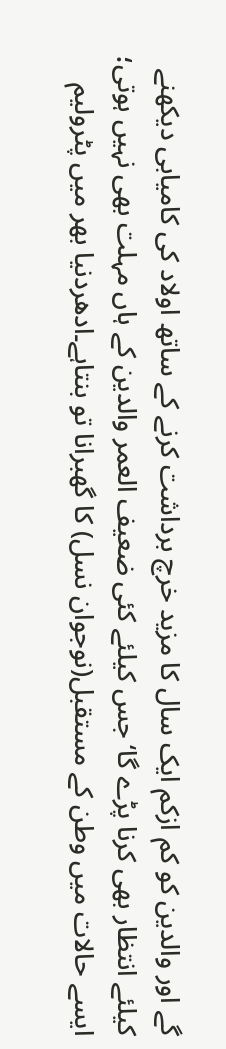گے اور والدین کو کم ازکم ایک سال کا مزید خرچ برداشت کرنے کے ساتھ اولاد کی کامیابی دیکھنے کیلئے انتظار بھی کرنا پڑے گا‘ جس کیلئے کئی ضعیف العمر والدین کے ہاں مہلت بھی نہیں ہوتی؛ ایسے حالات میں وطن کے مستقبل(نوجوان نسل) کا گھبرانا تو بنتاہے۔ادھردنیا بھر میں پٹرولیم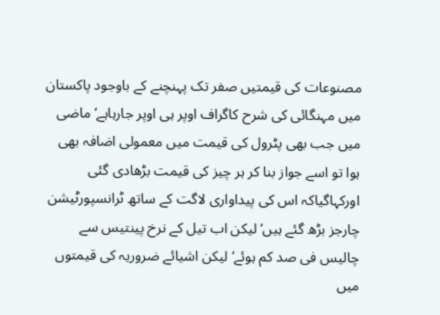مصنوعات کی قیمتیں صفر تک پہنچنے کے باوجود پاکستان میں مہنگائی کی شرح کاگراف اوپر ہی اوپر جارہاہے‘ ماضی میں جب بھی پٹرول کی قیمت میں معمولی اضافہ بھی ہوا تو اسے جواز بنا کر ہر چیز کی قیمت بڑھادی گئی اورکہاگیاکہ اس کی پیداواری لاگت کے ساتھ ٹرانسپورٹیشن چارجز بڑھ گئے ہیں‘ لیکن اب تیل کے نرخ پینتیس سے چالیس فی صد کم ہوئے‘ لیکن اشیائے ضروریہ کی قیمتوں میں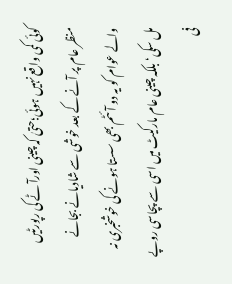کوئی کمی واقع نہیں ہوئی؛حتیٰ کہ چینی اورآٹے کی رپورٹیں منظر عام پر آنے کے بعد خوشی سے شادیانے بجانے والے عوام کو یہ دو آئٹم بھی سستا ہونے کی خوشخبری نہ مل سکی‘ بلکہ چینی عام مارکیٹ میں اسی سے پچاسی روپے فی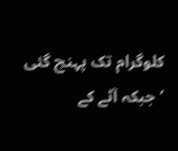کلوگرام تک پہنچ گئی ‘جبکہ آٹے کے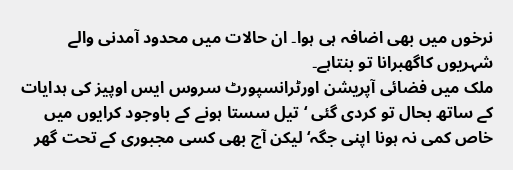نرخوں میں بھی اضافہ ہی ہوا۔ ان حالات میں محدود آمدنی والے شہریوں کاگھبرانا تو بنتاہے۔
ملک میں فضائی آپریشن اورٹرانسپورٹ سروس ایس اوپیز کی ہدایات کے ساتھ بحال تو کردی گئی ‘تیل سستا ہونے کے باوجود کرایوں میں خاص کمی نہ ہونا اپنی جگہ‘ لیکن آج بھی کسی مجبوری کے تحت گھر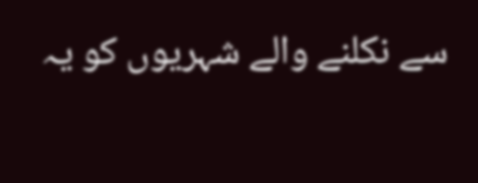سے نکلنے والے شہریوں کو یہ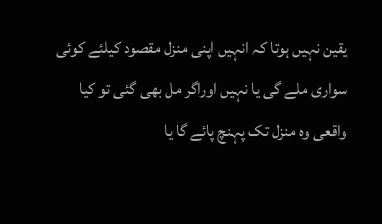یقین نہیں ہوتا کہ انہیں اپنی منزل مقصود کیلئے کوئی سواری ملے گی یا نہیں اوراگر مل بھی گئی تو کیا واقعی وہ منزل تک پہنچ پائے گا یا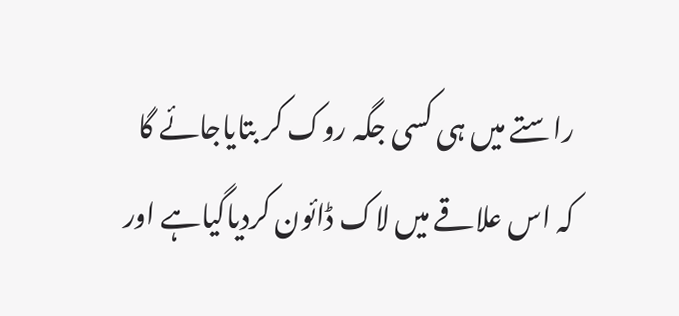راستے میں ہی کسی جگہ روک کر بتایاجائے گا کہ اس علاقے میں لاک ڈائون کردیاگیاہے اور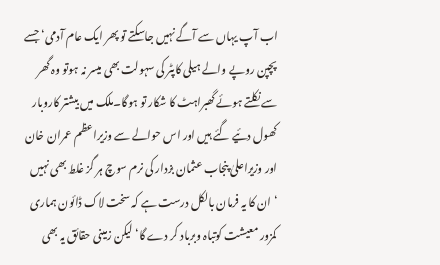اب آپ یہاں سے آگے نہیں جاسکتے تو پھر ایک عام آدمی‘ جسے پچپن روپے والے ہیلی کاپٹر کی سہولت بھی میسر نہ ہوتو وہ گھر سے نکلتے ہوئے گھبراہٹ کا شکار تو ہوگا۔ملک میں بیشتر کاروبار کھول دئیے گئے ہیں اور اس حوالے سے وزیراعظم عمران خان اور وزیراعلیٰ پنجاب عثمان بزدار کی نرم سوچ ہر گز غلط بھی نہیں ‘ ان کا یہ فرمان بالکل درست ہے کہ سخت لاک ڈائون ہماری کمزور معیشت کوتباہ وبرباد کر دے گا‘ لیکن زمینی حقائق یہ بھی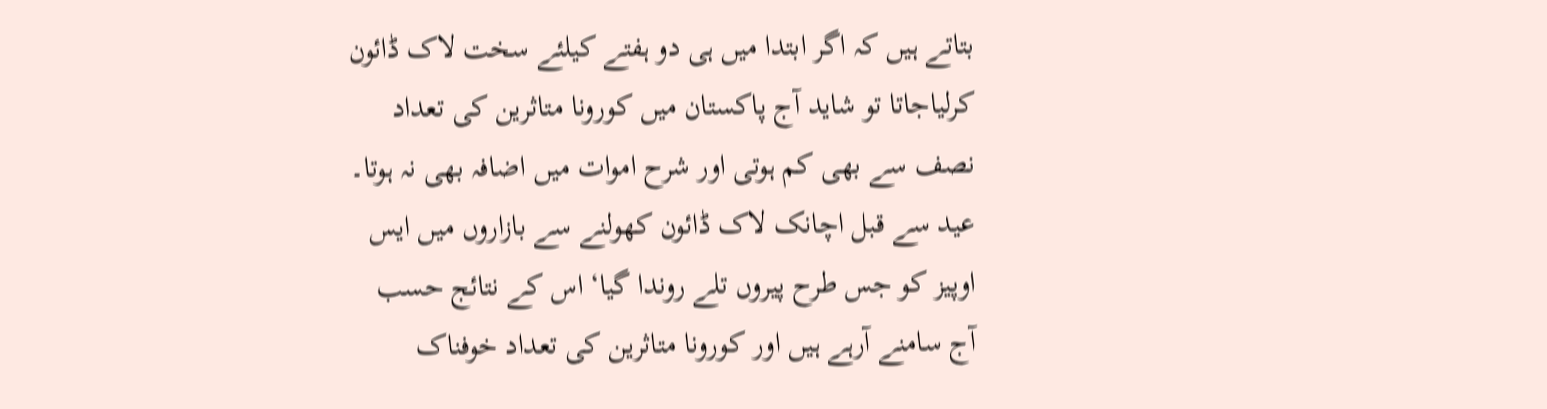بتاتے ہیں کہ اگر ابتدا میں ہی دو ہفتے کیلئے سخت لاک ڈائون کرلیاجاتا تو شاید آج پاکستان میں کورونا متاثرین کی تعداد نصف سے بھی کم ہوتی اور شرح اموات میں اضافہ بھی نہ ہوتا۔ عید سے قبل اچانک لاک ڈائون کھولنے سے بازاروں میں ایس اوپیز کو جس طرح پیروں تلے روندا گیا‘ اس کے نتائج حسب آج سامنے آرہے ہیں اور کورونا متاثرین کی تعداد خوفناک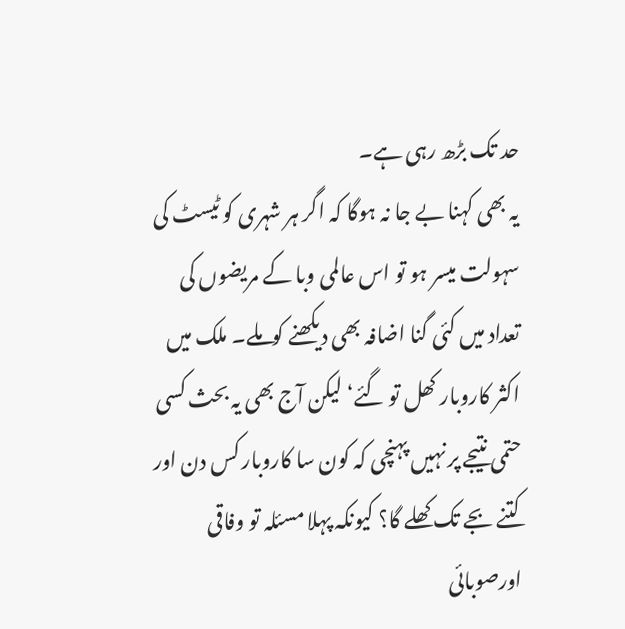حد تک بڑھ رہی ہے۔
یہ بھی کہنا بے جا نہ ہوگا کہ اگر ہر شہری کو ٹیسٹ کی سہولت میسر ہو تو اس عالمی وبا کے مریضوں کی تعداد میں کئی گنا اضافہ بھی دیکھنے کوملے۔ ملک میں اکثر کاروبار کھل تو گئے‘ لیکن آج بھی یہ بحث کسی حتمی نتیجے پر نہیں پہنچی کہ کون سا کاروبار کس دن اور کتنے بجے تک کھلے گا؟ کیونکہ پہلا مسئلہ تو وفاقی اورصوبائی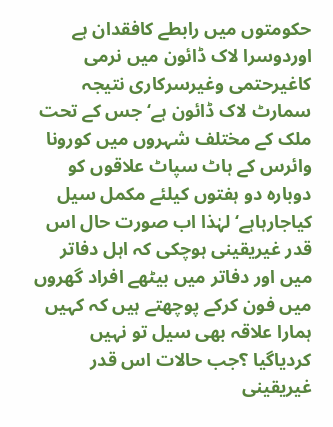حکومتوں میں رابطے کافقدان ہے اوردوسرا لاک ڈائون میں نرمی کاغیرحتمی وغیرسرکاری نتیجہ سمارٹ لاک ڈائون ہے‘ جس کے تحت ملک کے مختلف شہروں میں کورونا وائرس کے ہاٹ سپاٹ علاقوں کو دوبارہ دو ہفتوں کیلئے مکمل سیل کیاجارہاہے‘ لہٰذا اب صورت حال اس قدر غیریقینی ہوچکی کہ اہل دفاتر میں اور دفاتر میں بیٹھے افراد گھروں میں فون کرکے پوچھتے ہیں کہ کہیں ہمارا علاقہ بھی سیل تو نہیں کردیاگیا ؟جب حالات اس قدر غیریقینی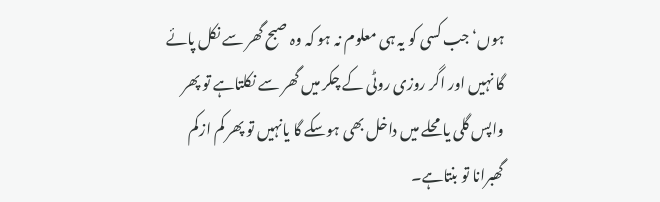ہوں‘ جب کسی کو یہ ہی معلوم نہ ہو کہ وہ صبح گھر سے نکل پائے گا نہیں اور اگر روزی روٹی کے چکر میں گھر سے نکلتاہے تو پھر واپس گلی یامحلے میں داخل بھی ہوسکے گا یانہیں تو پھر کم ازکم گھبرانا تو بنتاہے۔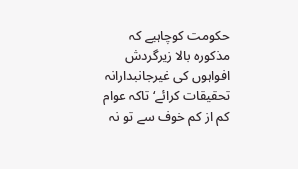حکومت کوچاہیے کہ مذکورہ بالا زیرگردش افواہوں کی غیرجانبدارانہ تحقیقات کرائے‘ تاکہ عوام کم از کم خوف سے تو نہ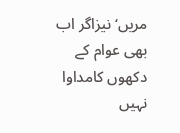مریں‘ نیزاگر اب بھی عوام کے دکھوں کامداوا نہیں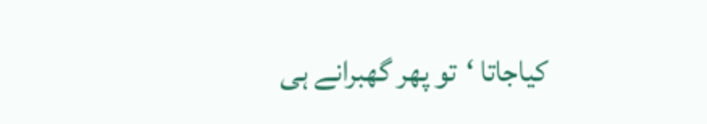کیاجاتا ‘تو پھر گھبرانے ہی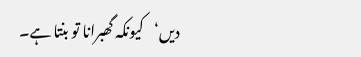دیں‘کیونکہ گھبرانا تو بنتا ہے۔